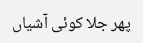پھر جلا کوئی آشیاں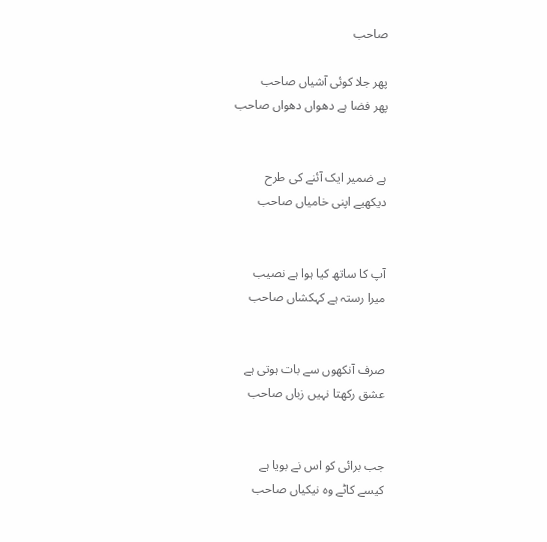صاحب

پھر جلا کوئی آشیاں صاحب
پھر فضا ہے دھواں دھواں صاحب


ہے ضمیر ایک آئنے کی طرح
دیکھیے اپنی خامیاں صاحب


آپ کا ساتھ کیا ہوا ہے نصیب
میرا رستہ ہے کہکشاں صاحب


صرف آنکھوں سے بات ہوتی ہے
عشق رکھتا نہیں زباں صاحب


جب برائی کو اس نے بویا ہے
کیسے کاٹے وہ نیکیاں صاحب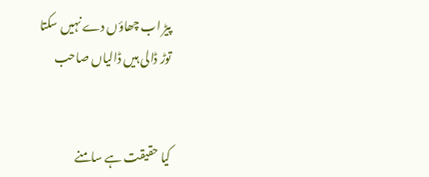پیڑ اب چھاؤں دے نہیں سکتا
توڑ ڈالی ہیں ڈالیاں صاحب


کیا حقیقت ہے سامنے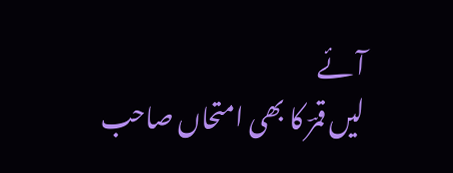آئے
لیں قمرؔ کا بھی امتحاں صاحب